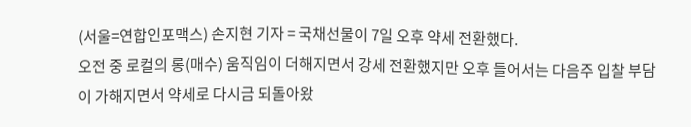(서울=연합인포맥스) 손지현 기자 = 국채선물이 7일 오후 약세 전환했다.
오전 중 로컬의 롱(매수) 움직임이 더해지면서 강세 전환했지만 오후 들어서는 다음주 입찰 부담이 가해지면서 약세로 다시금 되돌아왔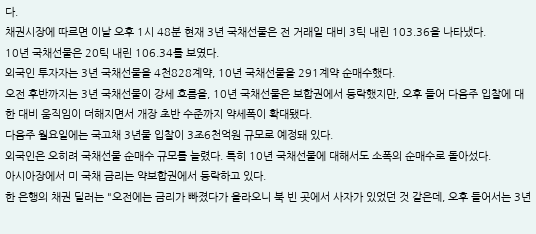다.
채권시장에 따르면 이날 오후 1시 48분 현재 3년 국채선물은 전 거래일 대비 3틱 내린 103.36을 나타냈다.
10년 국채선물은 20틱 내린 106.34를 보였다.
외국인 투자자는 3년 국채선물을 4천828계약, 10년 국채선물을 291계약 순매수했다.
오전 후반까지는 3년 국채선물이 강세 흐름을, 10년 국채선물은 보합권에서 등락했지만, 오후 들어 다음주 입찰에 대한 대비 움직임이 더해지면서 개장 초반 수준까지 약세폭이 확대됐다.
다음주 월요일에는 국고채 3년물 입찰이 3조6천억원 규모로 예정돼 있다.
외국인은 오히려 국채선물 순매수 규모를 늘렸다. 특히 10년 국채선물에 대해서도 소폭의 순매수로 돌아섰다.
아시아장에서 미 국채 금리는 약보합권에서 등락하고 있다.
한 은행의 채권 딜러는 "오전에는 금리가 빠졌다가 올라오니 북 빈 곳에서 사자가 있었던 것 같은데, 오후 들어서는 3년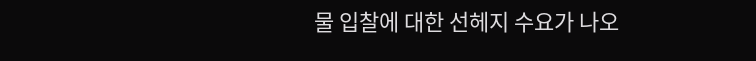물 입찰에 대한 선헤지 수요가 나오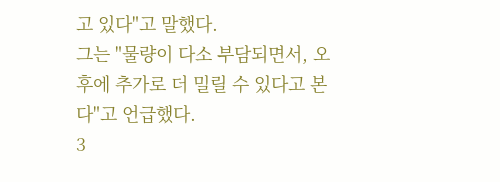고 있다"고 말했다.
그는 "물량이 다소 부담되면서, 오후에 추가로 더 밀릴 수 있다고 본다"고 언급했다.
3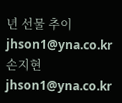년 선물 추이
jhson1@yna.co.kr
손지현
jhson1@yna.co.kr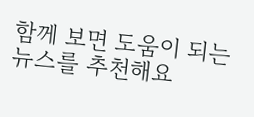함께 보면 도움이 되는
뉴스를 추천해요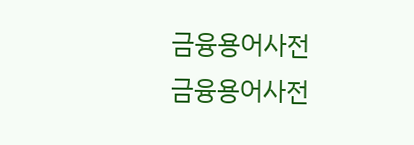금융용어사전
금융용어사전